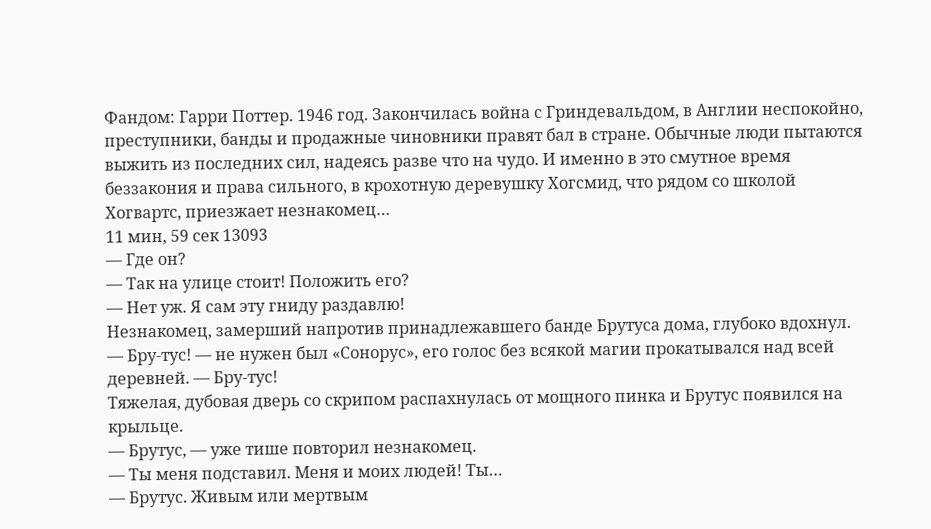Фандом: Гарри Поттер. 1946 год. Закончилась война с Гриндевальдом, в Англии неспокойно, преступники, банды и продажные чиновники правят бал в стране. Обычные люди пытаются выжить из последних сил, надеясь разве что на чудо. И именно в это смутное время беззакония и права сильного, в крохотную деревушку Хогсмид, что рядом со школой Хогвартс, приезжает незнакомец…
11 мин, 59 сек 13093
— Где он?
— Так на улице стоит! Положить его?
— Нет уж. Я сам эту гниду раздавлю!
Незнакомец, замерший напротив принадлежавшего банде Брутуса дома, глубоко вдохнул.
— Бру-тус! — не нужен был «Сонорус», его голос без всякой магии прокатывался над всей деревней. — Бру-тус!
Тяжелая, дубовая дверь со скрипом распахнулась от мощного пинка и Брутус появился на крыльце.
— Брутус, — уже тише повторил незнакомец.
— Ты меня подставил. Меня и моих людей! Ты…
— Брутус. Живым или мертвым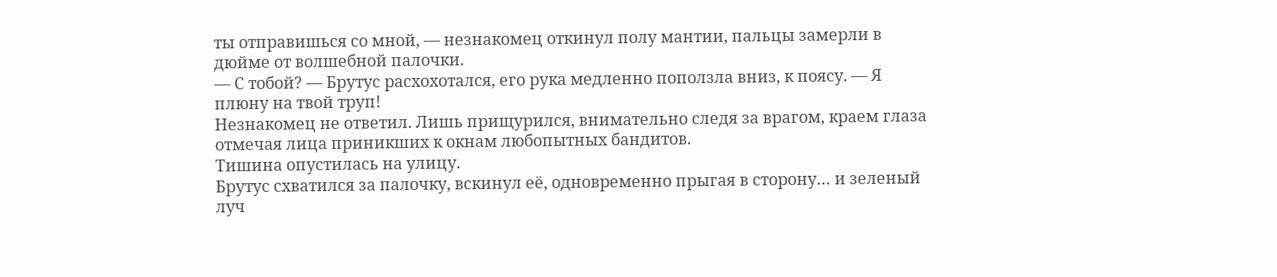ты отправишься со мной, — незнакомец откинул полу мантии, пальцы замерли в дюйме от волшебной палочки.
— С тобой? — Брутус расхохотался, его рука медленно поползла вниз, к поясу. — Я плюну на твой труп!
Незнакомец не ответил. Лишь прищурился, внимательно следя за врагом, краем глаза отмечая лица приникших к окнам любопытных бандитов.
Тишина опустилась на улицу.
Брутус схватился за палочку, вскинул её, одновременно прыгая в сторону… и зеленый луч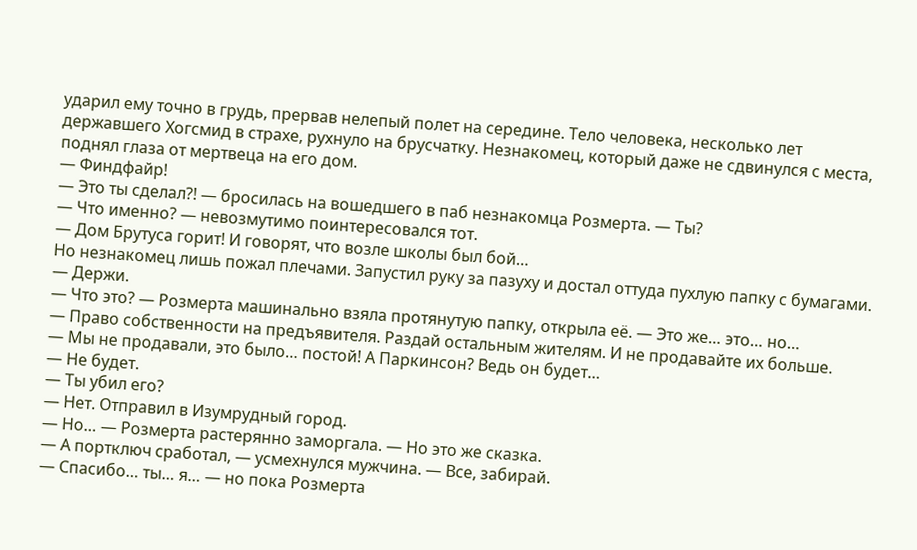ударил ему точно в грудь, прервав нелепый полет на середине. Тело человека, несколько лет державшего Хогсмид в страхе, рухнуло на брусчатку. Незнакомец, который даже не сдвинулся с места, поднял глаза от мертвеца на его дом.
— Финдфайр!
— Это ты сделал?! — бросилась на вошедшего в паб незнакомца Розмерта. — Ты?
— Что именно? — невозмутимо поинтересовался тот.
— Дом Брутуса горит! И говорят, что возле школы был бой…
Но незнакомец лишь пожал плечами. Запустил руку за пазуху и достал оттуда пухлую папку с бумагами.
— Держи.
— Что это? — Розмерта машинально взяла протянутую папку, открыла её. — Это же… это… но…
— Право собственности на предъявителя. Раздай остальным жителям. И не продавайте их больше.
— Мы не продавали, это было… постой! А Паркинсон? Ведь он будет…
— Не будет.
— Ты убил его?
— Нет. Отправил в Изумрудный город.
— Но… — Розмерта растерянно заморгала. — Но это же сказка.
— А портключ сработал, — усмехнулся мужчина. — Все, забирай.
— Спасибо… ты… я… — но пока Розмерта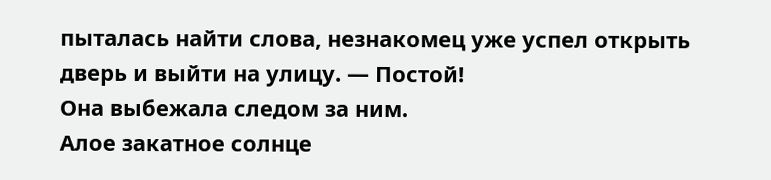пыталась найти слова, незнакомец уже успел открыть дверь и выйти на улицу. — Постой!
Она выбежала следом за ним.
Алое закатное солнце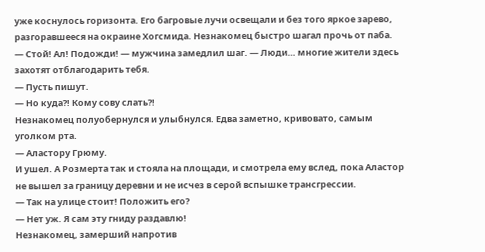уже коснулось горизонта. Его багровые лучи освещали и без того яркое зарево, разгоравшееся на окраине Хогсмида. Незнакомец быстро шагал прочь от паба.
— Стой! Ал! Подожди! — мужчина замедлил шаг. — Люди… многие жители здесь захотят отблагодарить тебя.
— Пусть пишут.
— Но куда?! Кому сову слать?!
Незнакомец полуобернулся и улыбнулся. Едва заметно, кривовато, самым уголком рта.
— Аластору Грюму.
И ушел. А Розмерта так и стояла на площади, и смотрела ему вслед, пока Аластор не вышел за границу деревни и не исчез в серой вспышке трансгрессии.
— Так на улице стоит! Положить его?
— Нет уж. Я сам эту гниду раздавлю!
Незнакомец, замерший напротив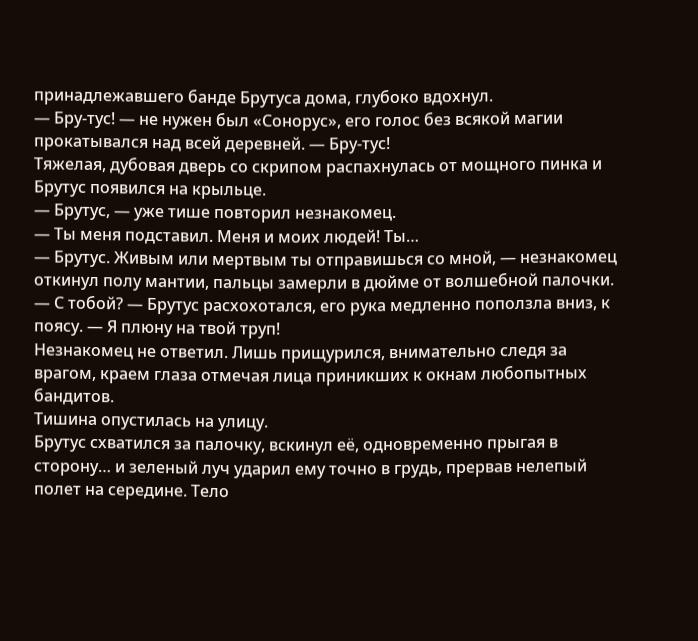принадлежавшего банде Брутуса дома, глубоко вдохнул.
— Бру-тус! — не нужен был «Сонорус», его голос без всякой магии прокатывался над всей деревней. — Бру-тус!
Тяжелая, дубовая дверь со скрипом распахнулась от мощного пинка и Брутус появился на крыльце.
— Брутус, — уже тише повторил незнакомец.
— Ты меня подставил. Меня и моих людей! Ты…
— Брутус. Живым или мертвым ты отправишься со мной, — незнакомец откинул полу мантии, пальцы замерли в дюйме от волшебной палочки.
— С тобой? — Брутус расхохотался, его рука медленно поползла вниз, к поясу. — Я плюну на твой труп!
Незнакомец не ответил. Лишь прищурился, внимательно следя за врагом, краем глаза отмечая лица приникших к окнам любопытных бандитов.
Тишина опустилась на улицу.
Брутус схватился за палочку, вскинул её, одновременно прыгая в сторону… и зеленый луч ударил ему точно в грудь, прервав нелепый полет на середине. Тело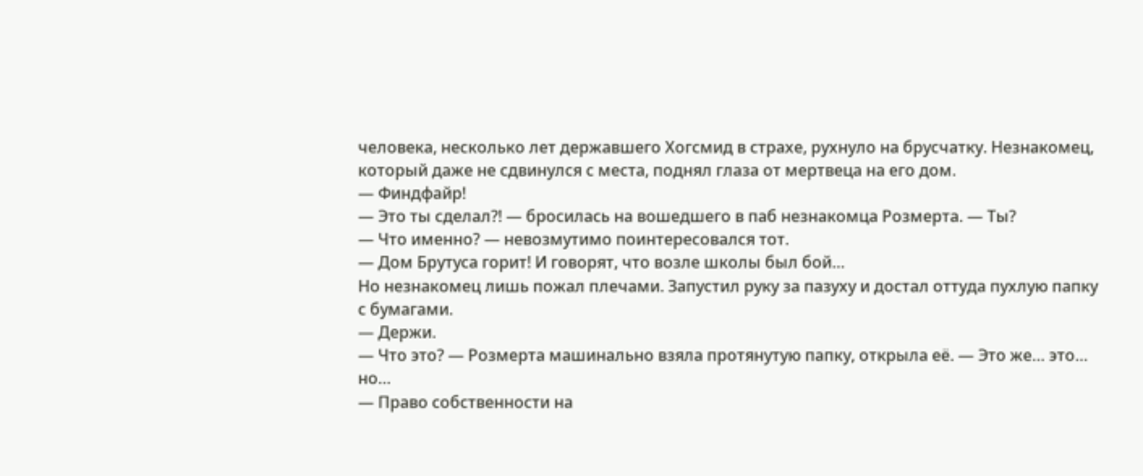человека, несколько лет державшего Хогсмид в страхе, рухнуло на брусчатку. Незнакомец, который даже не сдвинулся с места, поднял глаза от мертвеца на его дом.
— Финдфайр!
— Это ты сделал?! — бросилась на вошедшего в паб незнакомца Розмерта. — Ты?
— Что именно? — невозмутимо поинтересовался тот.
— Дом Брутуса горит! И говорят, что возле школы был бой…
Но незнакомец лишь пожал плечами. Запустил руку за пазуху и достал оттуда пухлую папку с бумагами.
— Держи.
— Что это? — Розмерта машинально взяла протянутую папку, открыла её. — Это же… это… но…
— Право собственности на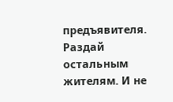предъявителя. Раздай остальным жителям. И не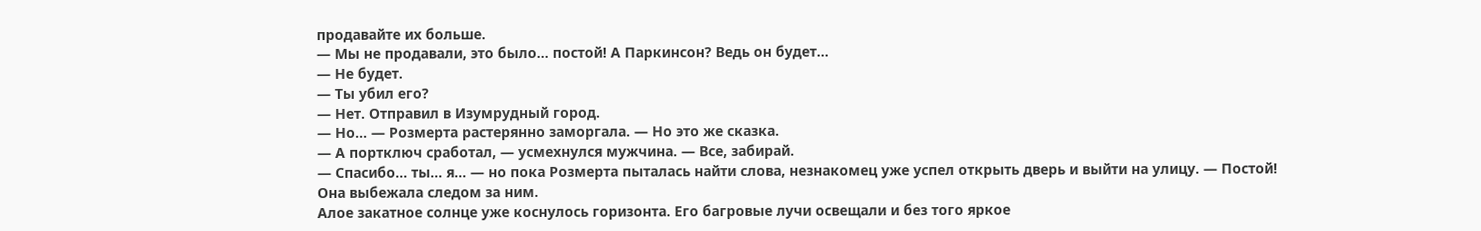продавайте их больше.
— Мы не продавали, это было… постой! А Паркинсон? Ведь он будет…
— Не будет.
— Ты убил его?
— Нет. Отправил в Изумрудный город.
— Но… — Розмерта растерянно заморгала. — Но это же сказка.
— А портключ сработал, — усмехнулся мужчина. — Все, забирай.
— Спасибо… ты… я… — но пока Розмерта пыталась найти слова, незнакомец уже успел открыть дверь и выйти на улицу. — Постой!
Она выбежала следом за ним.
Алое закатное солнце уже коснулось горизонта. Его багровые лучи освещали и без того яркое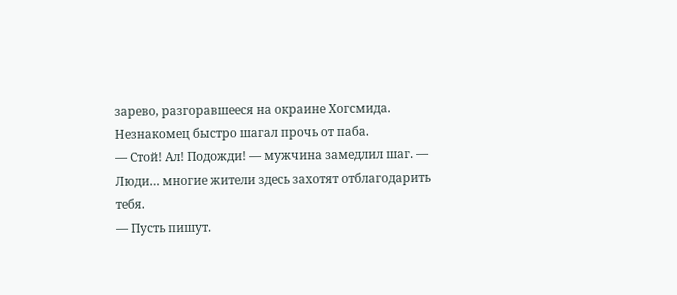зарево, разгоравшееся на окраине Хогсмида. Незнакомец быстро шагал прочь от паба.
— Стой! Ал! Подожди! — мужчина замедлил шаг. — Люди… многие жители здесь захотят отблагодарить тебя.
— Пусть пишут.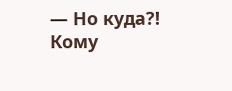— Но куда?! Кому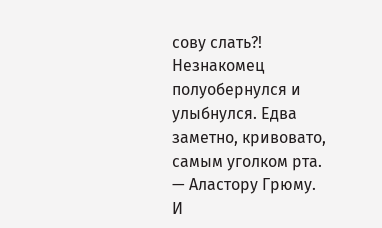сову слать?!
Незнакомец полуобернулся и улыбнулся. Едва заметно, кривовато, самым уголком рта.
— Аластору Грюму.
И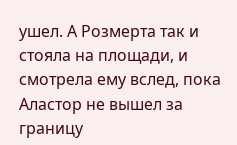ушел. А Розмерта так и стояла на площади, и смотрела ему вслед, пока Аластор не вышел за границу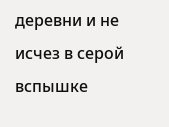деревни и не исчез в серой вспышке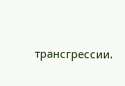трансгрессии.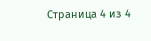Страница 4 из 4